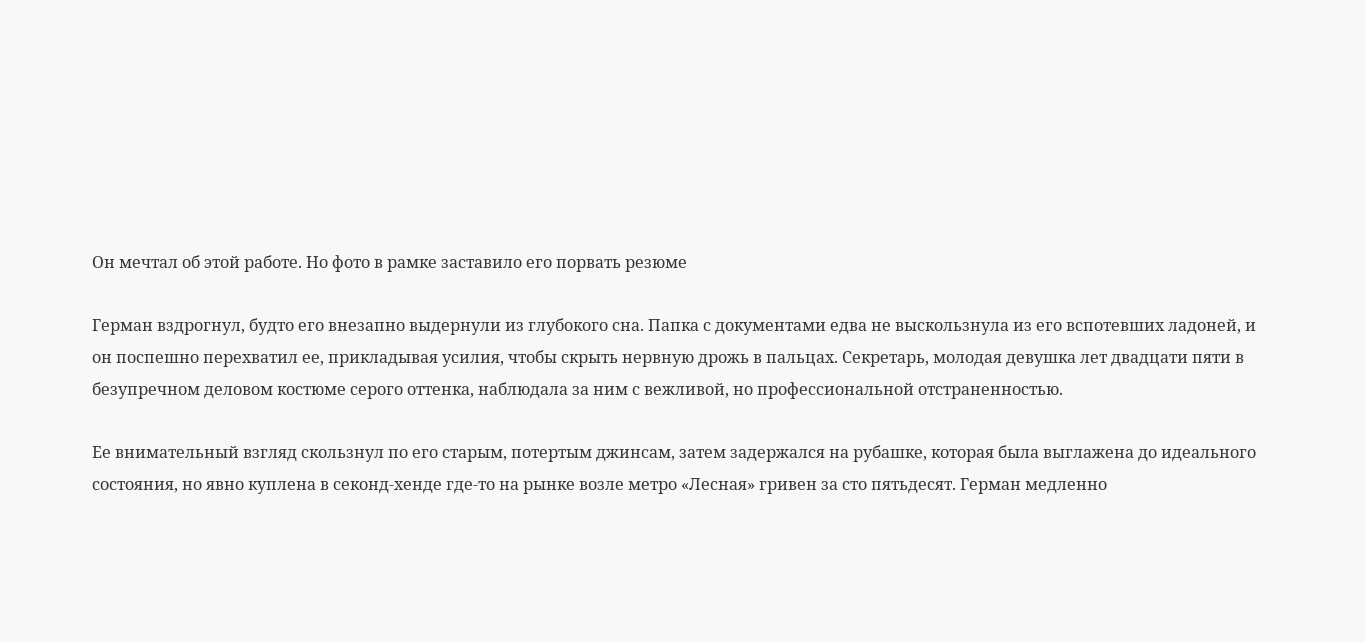Он мечтал об этой работе. Но фото в рамке заставило его порвать резюме

Герман вздрогнул, будто его внезапно выдернули из глубокого сна. Папка с документами едва не выскользнула из его вспотевших ладоней, и он поспешно перехватил ее, прикладывая усилия, чтобы скрыть нервную дрожь в пальцах. Секретарь, молодая девушка лет двадцати пяти в безупречном деловом костюме серого оттенка, наблюдала за ним с вежливой, но профессиональной отстраненностью.

Ее внимательный взгляд скользнул по его старым, потертым джинсам, затем задержался на рубашке, которая была выглажена до идеального состояния, но явно куплена в секонд-хенде где-то на рынке возле метро «Лесная» гривен за сто пятьдесят. Герман медленно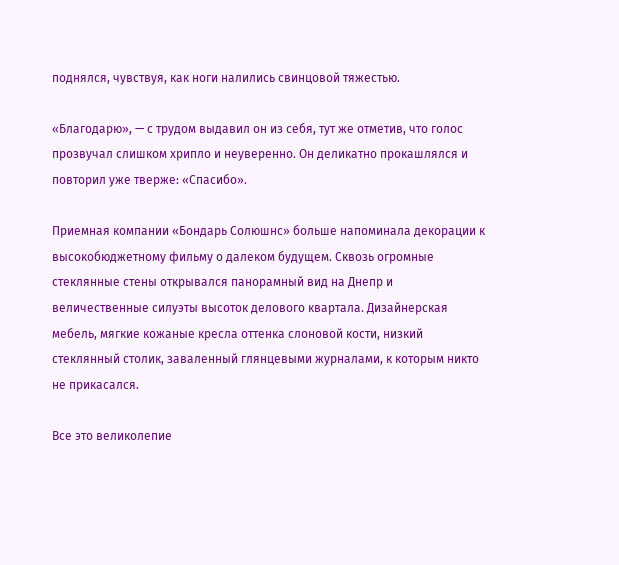поднялся, чувствуя, как ноги налились свинцовой тяжестью.

«Благодарю», — с трудом выдавил он из себя, тут же отметив, что голос прозвучал слишком хрипло и неуверенно. Он деликатно прокашлялся и повторил уже тверже: «Спасибо».

Приемная компании «Бондарь Солюшнс» больше напоминала декорации к высокобюджетному фильму о далеком будущем. Сквозь огромные стеклянные стены открывался панорамный вид на Днепр и величественные силуэты высоток делового квартала. Дизайнерская мебель, мягкие кожаные кресла оттенка слоновой кости, низкий стеклянный столик, заваленный глянцевыми журналами, к которым никто не прикасался.

Все это великолепие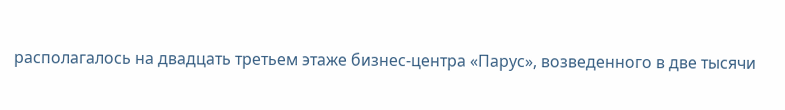располагалось на двадцать третьем этаже бизнес-центра «Парус», возведенного в две тысячи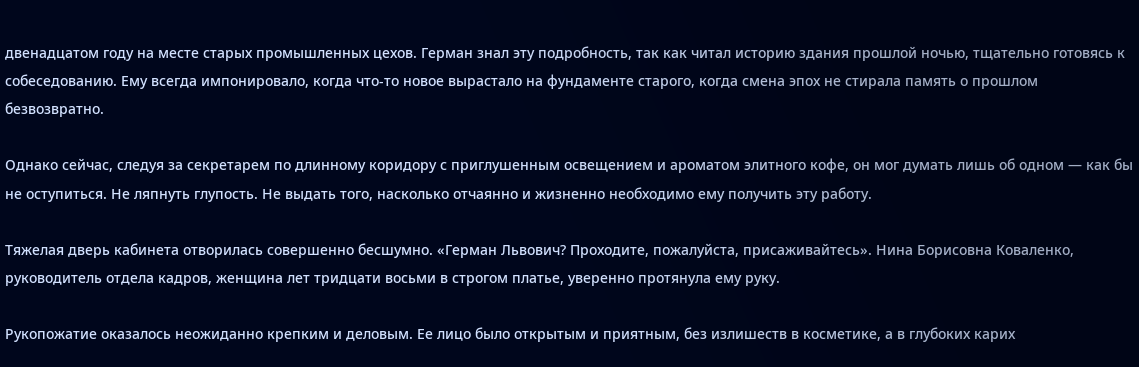двенадцатом году на месте старых промышленных цехов. Герман знал эту подробность, так как читал историю здания прошлой ночью, тщательно готовясь к собеседованию. Ему всегда импонировало, когда что-то новое вырастало на фундаменте старого, когда смена эпох не стирала память о прошлом безвозвратно.

Однако сейчас, следуя за секретарем по длинному коридору с приглушенным освещением и ароматом элитного кофе, он мог думать лишь об одном — как бы не оступиться. Не ляпнуть глупость. Не выдать того, насколько отчаянно и жизненно необходимо ему получить эту работу.

Тяжелая дверь кабинета отворилась совершенно бесшумно. «Герман Львович? Проходите, пожалуйста, присаживайтесь». Нина Борисовна Коваленко, руководитель отдела кадров, женщина лет тридцати восьми в строгом платье, уверенно протянула ему руку.

Рукопожатие оказалось неожиданно крепким и деловым. Ее лицо было открытым и приятным, без излишеств в косметике, а в глубоких карих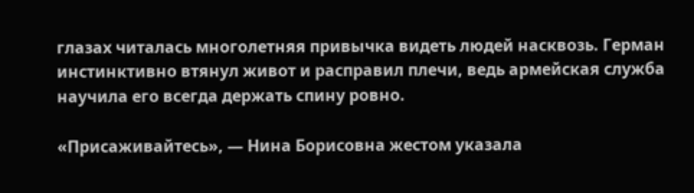глазах читалась многолетняя привычка видеть людей насквозь. Герман инстинктивно втянул живот и расправил плечи, ведь армейская служба научила его всегда держать спину ровно.

«Присаживайтесь», — Нина Борисовна жестом указала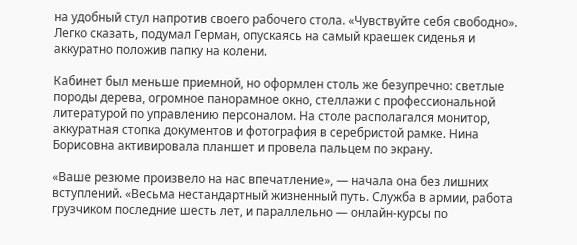на удобный стул напротив своего рабочего стола. «Чувствуйте себя свободно». Легко сказать, подумал Герман, опускаясь на самый краешек сиденья и аккуратно положив папку на колени.

Кабинет был меньше приемной, но оформлен столь же безупречно: светлые породы дерева, огромное панорамное окно, стеллажи с профессиональной литературой по управлению персоналом. На столе располагался монитор, аккуратная стопка документов и фотография в серебристой рамке. Нина Борисовна активировала планшет и провела пальцем по экрану.

«Ваше резюме произвело на нас впечатление», — начала она без лишних вступлений. «Весьма нестандартный жизненный путь. Служба в армии, работа грузчиком последние шесть лет, и параллельно — онлайн-курсы по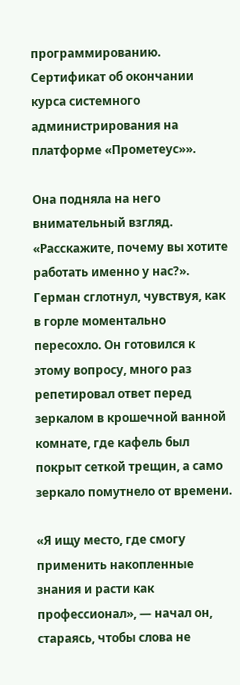программированию. Сертификат об окончании курса системного администрирования на платформе «Прометеус»».

Она подняла на него внимательный взгляд. «Расскажите, почему вы хотите работать именно у нас?». Герман сглотнул, чувствуя, как в горле моментально пересохло. Он готовился к этому вопросу, много раз репетировал ответ перед зеркалом в крошечной ванной комнате, где кафель был покрыт сеткой трещин, а само зеркало помутнело от времени.

«Я ищу место, где смогу применить накопленные знания и расти как профессионал», — начал он, стараясь, чтобы слова не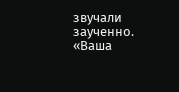звучали заученно. «Ваша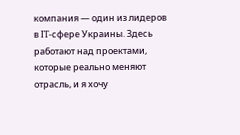компания — один из лидеров в IT-сфере Украины. Здесь работают над проектами, которые реально меняют отрасль, и я хочу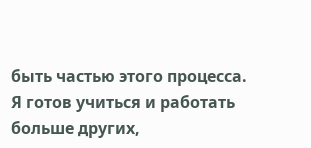быть частью этого процесса. Я готов учиться и работать больше других,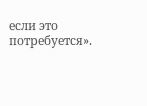если это потребуется».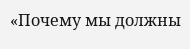«Почему мы должны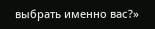выбрать именно вас?»